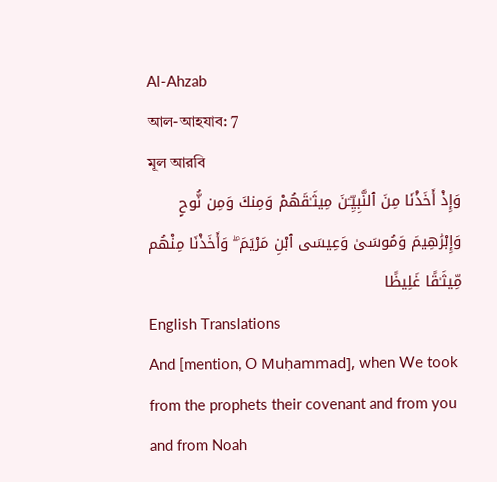Al-Ahzab
আল-আহযাব: 7
মূল আরবি
وَإِذْ أَخَذْنَا مِنَ ٱلنَّبِيِّـۧنَ مِيثَـٰقَهُمْ وَمِنكَ وَمِن نُّوحٍ وَإِبْرَٰهِيمَ وَمُوسَىٰ وَعِيسَى ٱبْنِ مَرْيَمَ ۖ وَأَخَذْنَا مِنْهُم مِّيثَـٰقًا غَلِيظًا
English Translations
And [mention, O Muḥammad], when We took from the prophets their covenant and from you and from Noah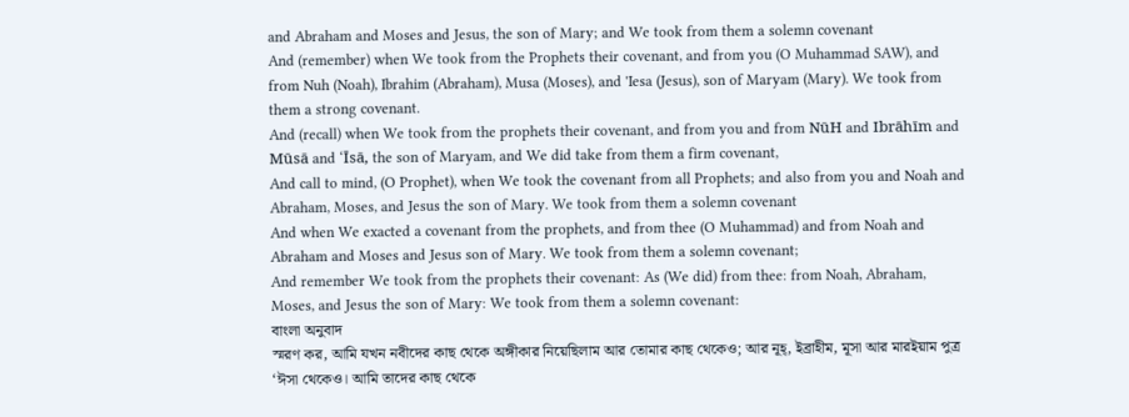and Abraham and Moses and Jesus, the son of Mary; and We took from them a solemn covenant
And (remember) when We took from the Prophets their covenant, and from you (O Muhammad SAW), and from Nuh (Noah), Ibrahim (Abraham), Musa (Moses), and 'Iesa (Jesus), son of Maryam (Mary). We took from them a strong covenant.
And (recall) when We took from the prophets their covenant, and from you and from NūH and Ibrāhīm and Mūsā and ‘Īsā, the son of Maryam, and We did take from them a firm covenant,
And call to mind, (O Prophet), when We took the covenant from all Prophets; and also from you and Noah and Abraham, Moses, and Jesus the son of Mary. We took from them a solemn covenant
And when We exacted a covenant from the prophets, and from thee (O Muhammad) and from Noah and Abraham and Moses and Jesus son of Mary. We took from them a solemn covenant;
And remember We took from the prophets their covenant: As (We did) from thee: from Noah, Abraham, Moses, and Jesus the son of Mary: We took from them a solemn covenant:
বাংলা অনুবাদ
স্মরণ কর, আমি যখন নবীদের কাছ থেকে অঙ্গীকার নিয়েছিলাম আর তোমার কাছ থেকেও; আর নূহ্, ইব্রাহীম, মূসা আর মারইয়াম পুত্র ‘ঈসা থেকেও। আমি তাদের কাছ থেকে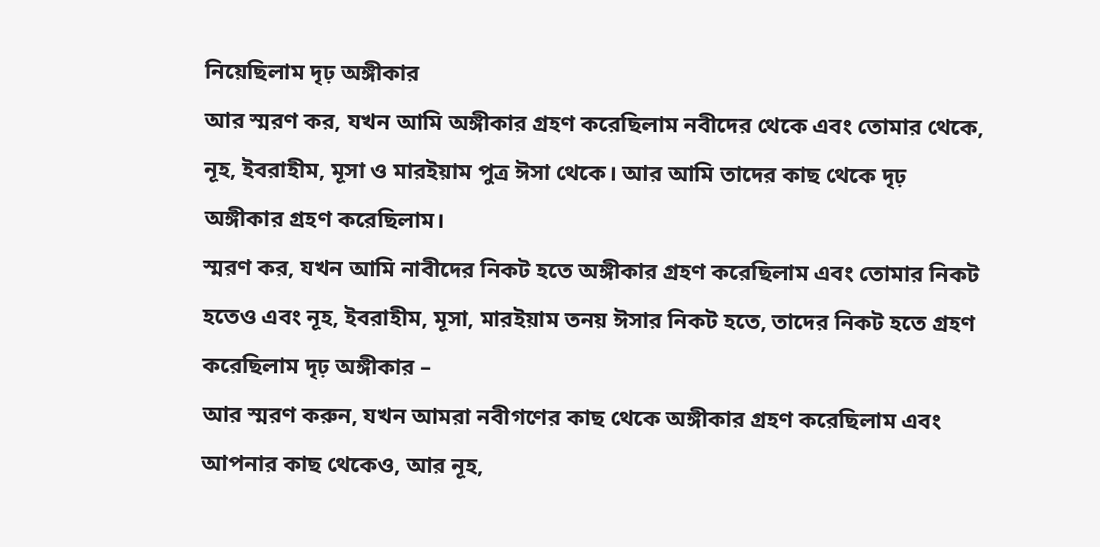নিয়েছিলাম দৃঢ় অঙ্গীকার
আর স্মরণ কর, যখন আমি অঙ্গীকার গ্রহণ করেছিলাম নবীদের থেকে এবং তোমার থেকে, নূহ, ইবরাহীম, মূসা ও মারইয়াম পুত্র ঈসা থেকে। আর আমি তাদের কাছ থেকে দৃঢ় অঙ্গীকার গ্রহণ করেছিলাম।
স্মরণ কর, যখন আমি নাবীদের নিকট হতে অঙ্গীকার গ্রহণ করেছিলাম এবং তোমার নিকট হতেও এবং নূহ, ইবরাহীম, মূসা, মারইয়াম তনয় ঈসার নিকট হতে, তাদের নিকট হতে গ্রহণ করেছিলাম দৃঢ় অঙ্গীকার –
আর স্মরণ করুন, যখন আমরা নবীগণের কাছ থেকে অঙ্গীকার গ্রহণ করেছিলাম এবং আপনার কাছ থেকেও, আর নূহ,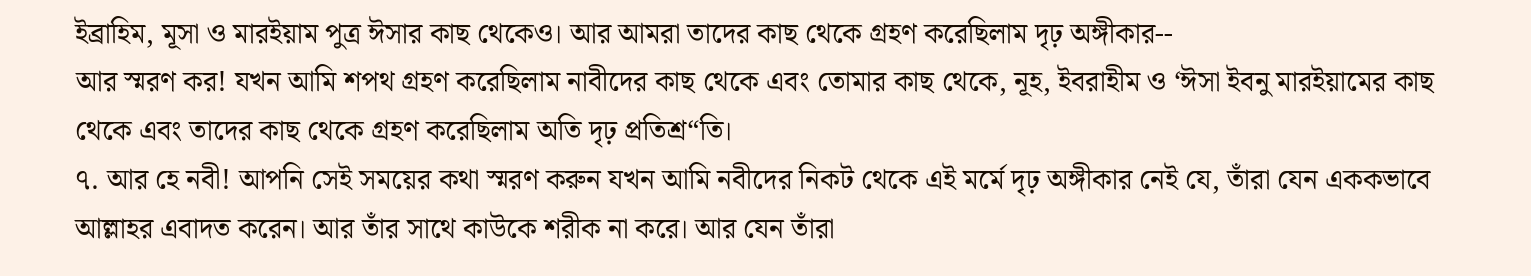ইব্রাহিম, মূসা ও মারইয়াম পুত্র ঈসার কাছ থেকেও। আর আমরা তাদের কাছ থেকে গ্রহণ করেছিলাম দৃঢ় অঙ্গীকার--
আর স্মরণ কর! যখন আমি শপথ গ্রহণ করেছিলাম নাবীদের কাছ থেকে এবং তোমার কাছ থেকে, নূহ, ইবরাহীম ও ‘ঈসা ইবনু মারইয়ামের কাছ থেকে এবং তাদের কাছ থেকে গ্রহণ করেছিলাম অতি দৃঢ় প্রতিশ্র“তি।
৭. আর হে নবী! আপনি সেই সময়ের কথা স্মরণ করুন যখন আমি নবীদের নিকট থেকে এই মর্মে দৃঢ় অঙ্গীকার নেই যে, তাঁরা যেন এককভাবে আল্লাহর এবাদত করেন। আর তাঁর সাথে কাউকে শরীক না করে। আর যেন তাঁরা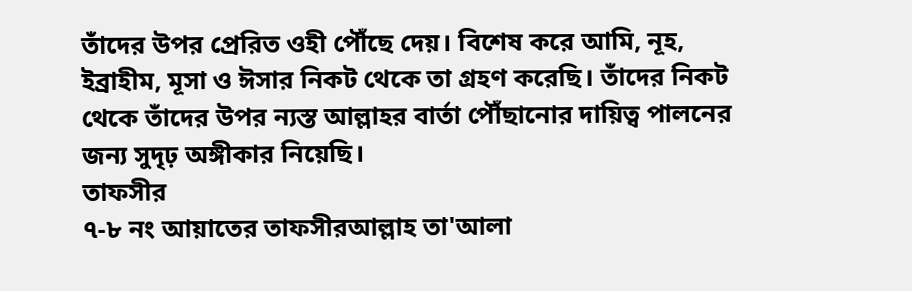তাঁদের উপর প্রেরিত ওহী পৌঁছে দেয়। বিশেষ করে আমি, নূহ, ইব্রাহীম, মূসা ও ঈসার নিকট থেকে তা গ্রহণ করেছি। তাঁদের নিকট থেকে তাঁদের উপর ন্যস্ত আল্লাহর বার্তা পৌঁছানোর দায়িত্ব পালনের জন্য সুদৃঢ় অঙ্গীকার নিয়েছি।
তাফসীর
৭-৮ নং আয়াতের তাফসীরআল্লাহ তা'আলা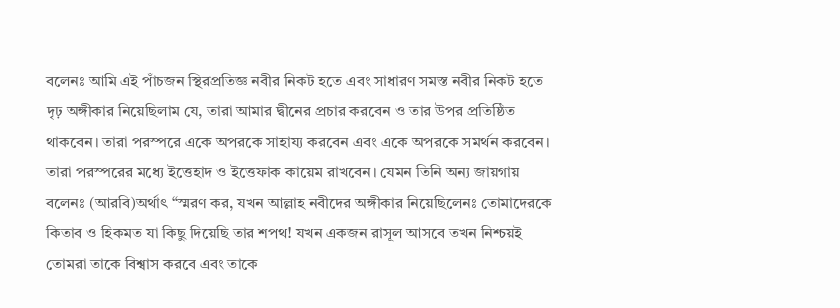বলেনঃ আমি এই পাঁচজন স্থিরপ্রতিজ্ঞ নবীর নিকট হতে এবং সাধারণ সমস্ত নবীর নিকট হতে দৃঢ় অঙ্গীকার নিয়েছিলাম যে, তারা আমার দ্বীনের প্রচার করবেন ও তার উপর প্রতিষ্ঠিত থাকবেন। তারা পরস্পরে একে অপরকে সাহায্য করবেন এবং একে অপরকে সমর্থন করবেন। তারা পরস্পরের মধ্যে ইত্তেহাদ ও ইত্তেফাক কায়েম রাখবেন। যেমন তিনি অন্য জায়গায় বলেনঃ (আরবি)অর্থাৎ “স্মরণ কর, যখন আল্লাহ নবীদের অঙ্গীকার নিয়েছিলেনঃ তোমাদেরকে কিতাব ও হিকমত যা কিছু দিয়েছি তার শপথ! যখন একজন রাসূল আসবে তখন নিশ্চয়ই তোমরা তাকে বিশ্বাস করবে এবং তাকে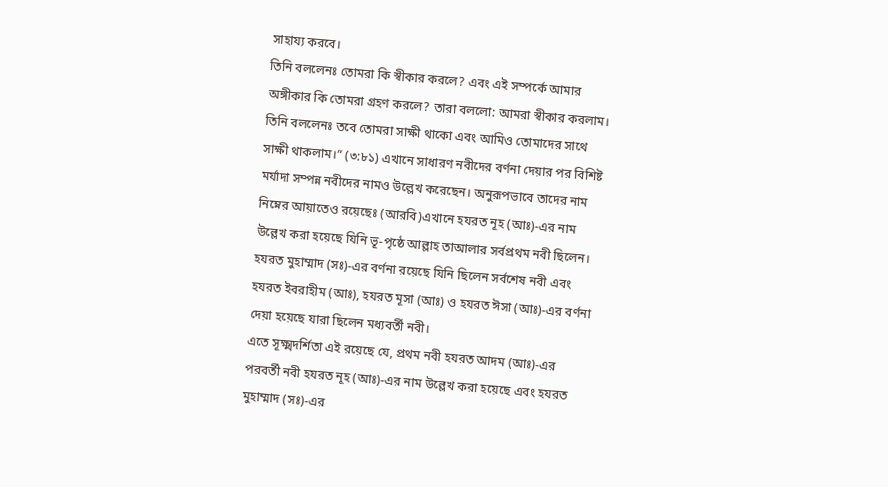সাহায্য করবে।
তিনি বললেনঃ তোমরা কি স্বীকার করলে? এবং এই সম্পর্কে আমার অঙ্গীকার কি তোমরা গ্রহণ করলে? তারা বললো: আমরা স্বীকার করলাম। তিনি বললেনঃ তবে তোমরা সাক্ষী থাকো এবং আমিও তোমাদের সাথে সাক্ষী থাকলাম।” (৩:৮১) এখানে সাধারণ নবীদের বর্ণনা দেয়ার পর বিশিষ্ট মর্যাদা সম্পন্ন নবীদের নামও উল্লেখ করেছেন। অনুরূপভাবে তাদের নাম নিম্নের আয়াতেও রয়েছেঃ (আরবি)এখানে হযরত নূহ (আঃ)-এর নাম উল্লেখ করা হয়েছে যিনি ভূ-পৃষ্ঠে আল্লাহ তাআলার সর্বপ্রথম নবী ছিলেন। হযরত মুহাম্মাদ (সঃ)-এর বর্ণনা রয়েছে যিনি ছিলেন সর্বশেষ নবী এবং হযরত ইবরাহীম (আঃ), হযরত মূসা (আঃ) ও হযরত ঈসা (আঃ)-এর বর্ণনা দেয়া হয়েছে যারা ছিলেন মধ্যবর্তী নবী।
এতে সূক্ষ্মদর্শিতা এই রয়েছে যে, প্রথম নবী হযরত আদম (আঃ)-এর পরবর্তী নবী হযরত নূহ (আঃ)-এর নাম উল্লেখ করা হয়েছে এবং হযরত মুহাম্মাদ (সঃ)-এর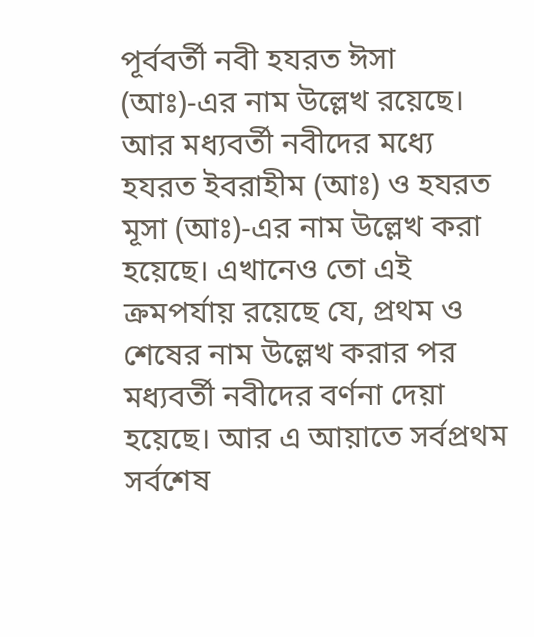পূর্ববর্তী নবী হযরত ঈসা (আঃ)-এর নাম উল্লেখ রয়েছে। আর মধ্যবর্তী নবীদের মধ্যে হযরত ইবরাহীম (আঃ) ও হযরত মূসা (আঃ)-এর নাম উল্লেখ করা হয়েছে। এখানেও তো এই ক্রমপর্যায় রয়েছে যে, প্রথম ও শেষের নাম উল্লেখ করার পর মধ্যবর্তী নবীদের বর্ণনা দেয়া হয়েছে। আর এ আয়াতে সর্বপ্রথম সর্বশেষ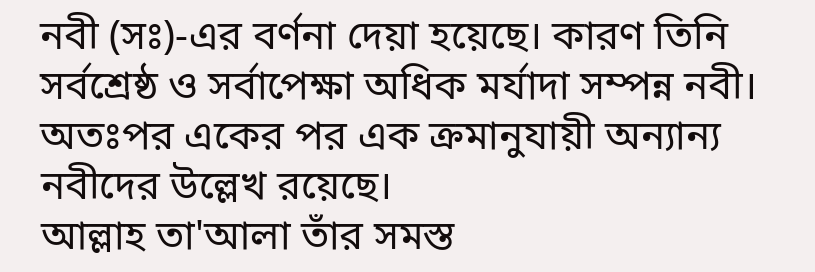নবী (সঃ)-এর বর্ণনা দেয়া হয়েছে। কারণ তিনি সর্বশ্রেষ্ঠ ও সর্বাপেক্ষা অধিক মর্যাদা সম্পন্ন নবী। অতঃপর একের পর এক ক্রমানুযায়ী অন্যান্য নবীদের উল্লেখ রয়েছে।
আল্লাহ তা'আলা তাঁর সমস্ত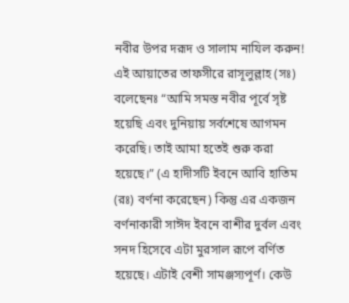নবীর উপর দরূদ ও সালাম নাযিল করুন! এই আয়াতের তাফসীরে রাসূলুল্লাহ (সঃ) বলেছেনঃ “আমি সমস্ত নবীর পূর্বে সৃষ্ট হয়েছি এবং দুনিয়ায় সর্বশেষে আগমন করেছি। তাই আমা হতেই শুরু করা হয়েছে।” (এ হাদীসটি ইবনে আবি হাতিম (রঃ) বর্ণনা করেছেন) কিন্তু এর একজন বর্ণনাকারী সাঈদ ইবনে বাশীর দুর্বল এবং সনদ হিসেবে এটা মুরসাল রূপে বর্ণিত হয়েছে। এটাই বেশী সামঞ্জস্যপূর্ণ। কেউ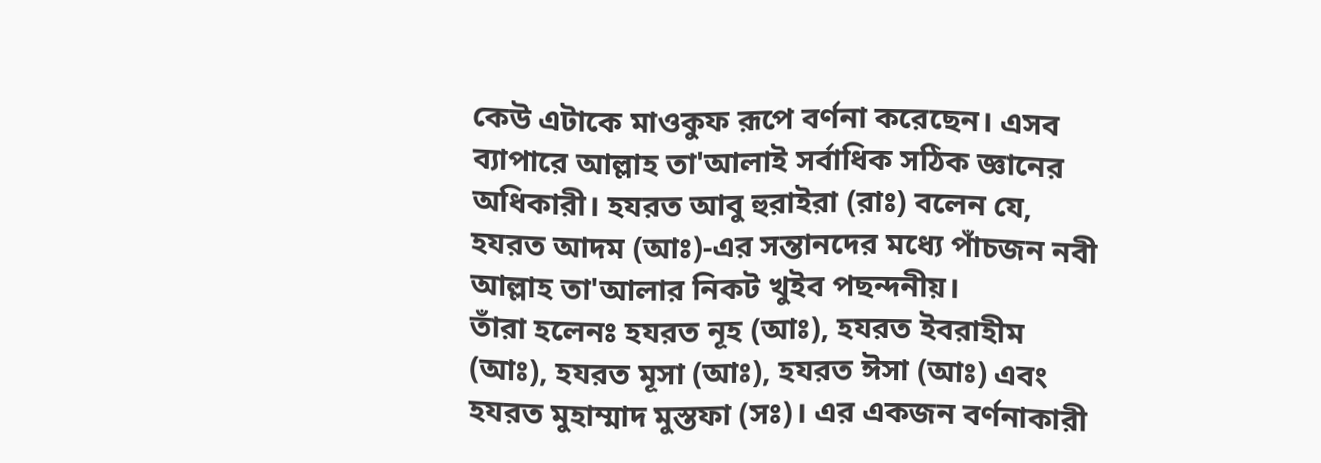কেউ এটাকে মাওকুফ রূপে বর্ণনা করেছেন। এসব ব্যাপারে আল্লাহ তা'আলাই সর্বাধিক সঠিক জ্ঞানের অধিকারী। হযরত আবু হুরাইরা (রাঃ) বলেন যে, হযরত আদম (আঃ)-এর সন্তানদের মধ্যে পাঁচজন নবী আল্লাহ তা'আলার নিকট খুইব পছন্দনীয়।
তাঁরা হলেনঃ হযরত নূহ (আঃ), হযরত ইবরাহীম (আঃ), হযরত মূসা (আঃ), হযরত ঈসা (আঃ) এবং হযরত মুহাম্মাদ মুস্তফা (সঃ)। এর একজন বর্ণনাকারী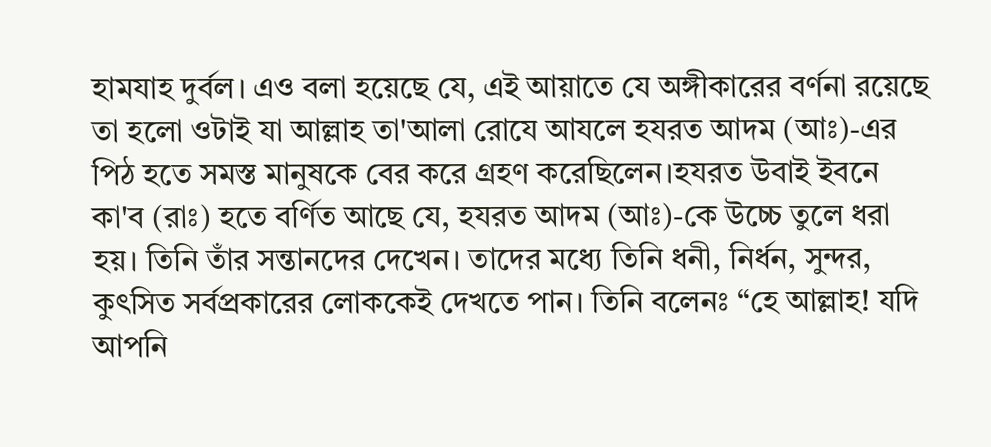হামযাহ দুর্বল। এও বলা হয়েছে যে, এই আয়াতে যে অঙ্গীকারের বর্ণনা রয়েছে তা হলো ওটাই যা আল্লাহ তা'আলা রোযে আযলে হযরত আদম (আঃ)-এর পিঠ হতে সমস্ত মানুষকে বের করে গ্রহণ করেছিলেন।হযরত উবাই ইবনে কা'ব (রাঃ) হতে বর্ণিত আছে যে, হযরত আদম (আঃ)-কে উচ্চে তুলে ধরা হয়। তিনি তাঁর সন্তানদের দেখেন। তাদের মধ্যে তিনি ধনী, নির্ধন, সুন্দর, কুৎসিত সর্বপ্রকারের লোককেই দেখতে পান। তিনি বলেনঃ “হে আল্লাহ! যদি আপনি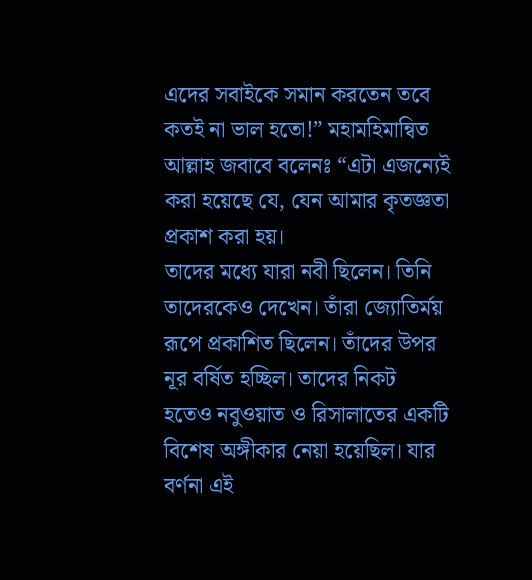এদের সবাইকে সমান করতেন তবে কতই না ভাল হতো!” মহামহিমান্বিত আল্লাহ জবাবে বলেনঃ “এটা এজন্যেই করা হয়েছে যে, যেন আমার কৃতজ্ঞতা প্রকাশ করা হয়।
তাদের মধ্যে যারা নবী ছিলেন। তিনি তাদেরকেও দেখেন। তাঁরা জ্যোতির্ময় রূপে প্রকাশিত ছিলেন। তাঁদের উপর নূর বর্ষিত হচ্ছিল। তাদের নিকট হতেও নবুওয়াত ও রিসালাতের একটি বিশেষ অঙ্গীকার নেয়া হয়েছিল। যার বর্ণনা এই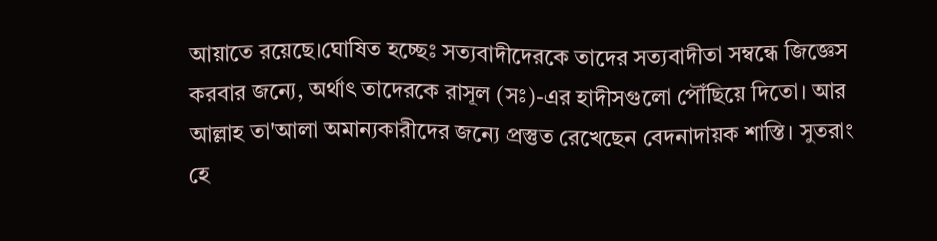আয়াতে রয়েছে।ঘোষিত হচ্ছেঃ সত্যবাদীদেরকে তাদের সত্যবাদীতা সম্বন্ধে জিজ্ঞেস করবার জন্যে, অর্থাৎ তাদেরকে রাসূল (সঃ)-এর হাদীসগুলো পৌঁছিয়ে দিতো। আর আল্লাহ তা'আলা অমান্যকারীদের জন্যে প্রস্তুত রেখেছেন বেদনাদায়ক শাস্তি। সুতরাং হে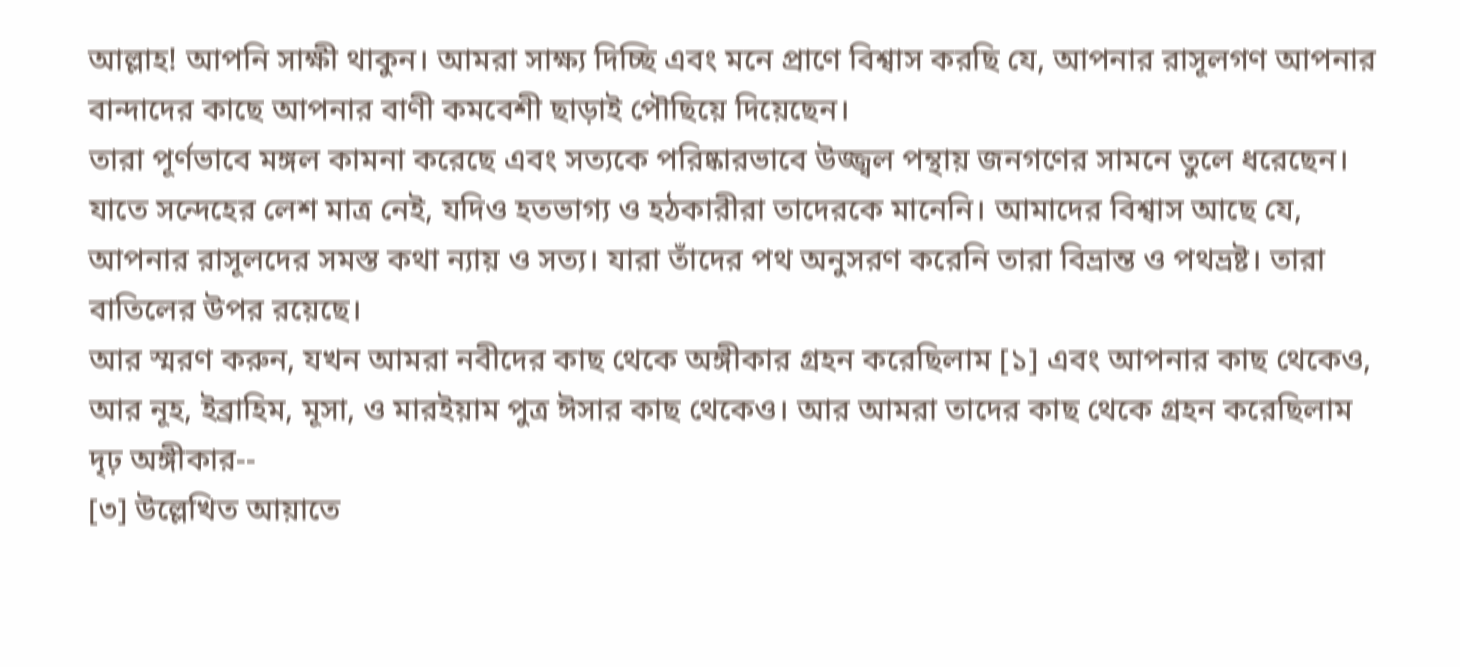আল্লাহ! আপনি সাক্ষী থাকুন। আমরা সাক্ষ্য দিচ্ছি এবং মনে প্রাণে বিশ্বাস করছি যে, আপনার রাসূলগণ আপনার বান্দাদের কাছে আপনার বাণী কমবেশী ছাড়াই পৌছিয়ে দিয়েছেন।
তারা পূর্ণভাবে মঙ্গল কামনা করেছে এবং সত্যকে পরিষ্কারভাবে উজ্জ্বল পন্থায় জনগণের সামনে তুলে ধরেছেন। যাতে সন্দেহের লেশ মাত্র নেই, যদিও হতভাগ্য ও হঠকারীরা তাদেরকে মানেনি। আমাদের বিশ্বাস আছে যে, আপনার রাসূলদের সমস্ত কথা ন্যায় ও সত্য। যারা তাঁদের পথ অনুসরণ করেনি তারা বিভ্রান্ত ও পথভ্রষ্ট। তারা বাতিলের উপর রয়েছে।
আর স্মরণ করুন, যখন আমরা নবীদের কাছ থেকে অঙ্গীকার গ্রহন করেছিলাম [১] এবং আপনার কাছ থেকেও, আর নূহ, ইব্রাহিম, মূসা, ও মারইয়াম পুত্র ঈসার কাছ থেকেও। আর আমরা তাদের কাছ থেকে গ্রহন করেছিলাম দৃঢ় অঙ্গীকার--
[৩] উল্লেখিত আয়াতে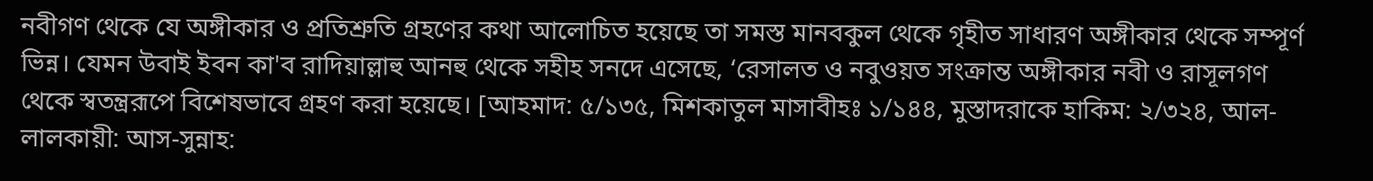নবীগণ থেকে যে অঙ্গীকার ও প্রতিশ্রুতি গ্রহণের কথা আলোচিত হয়েছে তা সমস্ত মানবকুল থেকে গৃহীত সাধারণ অঙ্গীকার থেকে সম্পূর্ণ ভিন্ন। যেমন উবাই ইবন কা'ব রাদিয়াল্লাহু আনহু থেকে সহীহ সনদে এসেছে, ‘রেসালত ও নবুওয়ত সংক্রান্ত অঙ্গীকার নবী ও রাসূলগণ থেকে স্বতন্ত্ররূপে বিশেষভাবে গ্ৰহণ করা হয়েছে। [আহমাদ: ৫/১৩৫, মিশকাতুল মাসাবীহঃ ১/১৪৪, মুস্তাদরাকে হাকিম: ২/৩২৪, আল-লালকায়ী: আস-সুন্নাহ: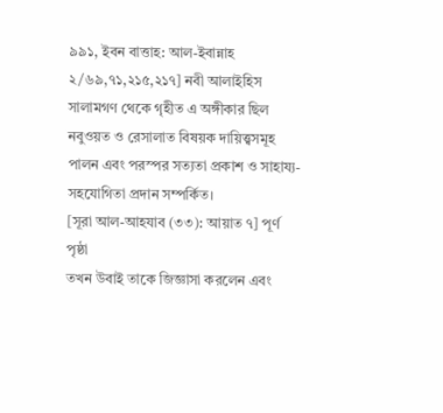৯৯১, ইবন বাত্তাহ: আল-ইবান্নাহ ২/৬৯,৭১,২১৫,২১৭] নবী আলাইহিস সালামগণ থেকে গৃহীত এ অঙ্গীকার ছিল নবুওয়ত ও রেসালাত বিষয়ক দায়িত্ত্বসমূহ পালন এবং পরস্পর সত্যতা প্রকাশ ও সাহায্য-সহযোগিতা প্ৰদান সম্পর্কিত।
[সূরা আল-আহযাব (৩৩): আয়াত ৭] পূর্ণ পৃষ্ঠা
তখন উবাই তাকে জিজ্ঞাসা করলেন এবং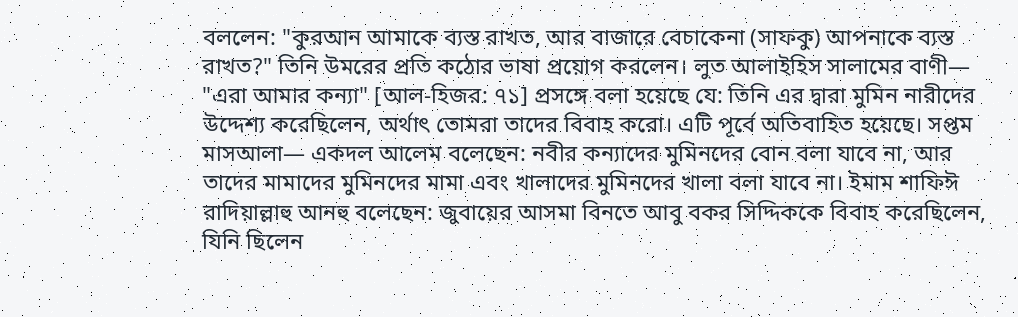বললেন: "কুরআন আমাকে ব্যস্ত রাখত, আর বাজারে বেচাকেনা (সাফকু) আপনাকে ব্যস্ত রাখত?" তিনি উমরের প্রতি কঠোর ভাষা প্রয়োগ করলেন। লুত আলাইহিস সালামের বাণী— "এরা আমার কন্যা" [আল-হিজর: ৭১] প্রসঙ্গে বলা হয়েছে যে: তিনি এর দ্বারা মুমিন নারীদের উদ্দেশ্য করেছিলেন, অর্থাৎ তোমরা তাদের বিবাহ করো। এটি পূর্বে অতিবাহিত হয়েছে। সপ্তম মাসআলা— একদল আলেম বলেছেন: নবীর কন্যাদের মুমিনদের বোন বলা যাবে না, আর তাদের মামাদের মুমিনদের মামা এবং খালাদের মুমিনদের খালা বলা যাবে না। ইমাম শাফিঈ রাদিয়াল্লাহু আনহু বলেছেন: জুবায়ের আসমা বিনতে আবু বকর সিদ্দিককে বিবাহ করেছিলেন, যিনি ছিলেন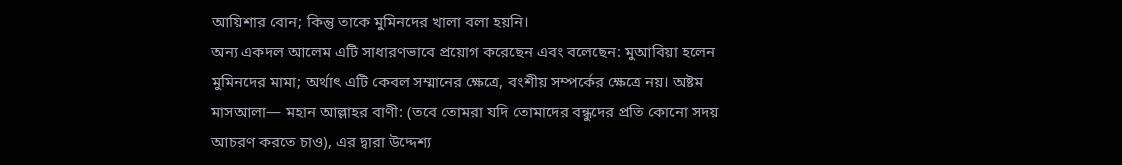আয়িশার বোন; কিন্তু তাকে মুমিনদের খালা বলা হয়নি।
অন্য একদল আলেম এটি সাধারণভাবে প্রয়োগ করেছেন এবং বলেছেন: মুআবিয়া হলেন মুমিনদের মামা; অর্থাৎ এটি কেবল সম্মানের ক্ষেত্রে, বংশীয় সম্পর্কের ক্ষেত্রে নয়। অষ্টম মাসআলা— মহান আল্লাহর বাণী: (তবে তোমরা যদি তোমাদের বন্ধুদের প্রতি কোনো সদয় আচরণ করতে চাও), এর দ্বারা উদ্দেশ্য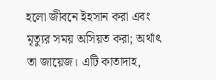হলো জীবনে ইহসান করা এবং মৃত্যুর সময় অসিয়ত করা; অর্থাৎ তা জায়েজ। এটি কাতাদাহ,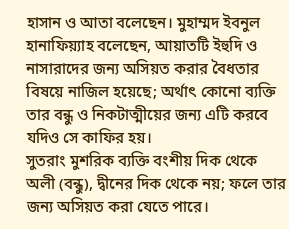হাসান ও আতা বলেছেন। মুহাম্মদ ইবনুল হানাফিয়্যাহ বলেছেন, আয়াতটি ইহুদি ও নাসারাদের জন্য অসিয়ত করার বৈধতার বিষয়ে নাজিল হয়েছে; অর্থাৎ কোনো ব্যক্তি তার বন্ধু ও নিকটাত্মীয়ের জন্য এটি করবে যদিও সে কাফির হয়।
সুতরাং মুশরিক ব্যক্তি বংশীয় দিক থেকে অলী (বন্ধু), দ্বীনের দিক থেকে নয়; ফলে তার জন্য অসিয়ত করা যেতে পারে।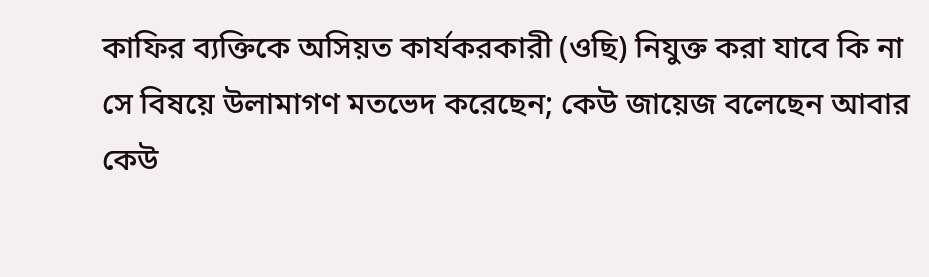কাফির ব্যক্তিকে অসিয়ত কার্যকরকারী (ওছি) নিযুক্ত করা যাবে কি না সে বিষয়ে উলামাগণ মতভেদ করেছেন; কেউ জায়েজ বলেছেন আবার কেউ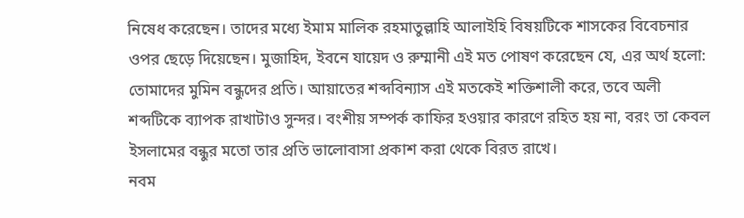নিষেধ করেছেন। তাদের মধ্যে ইমাম মালিক রহমাতুল্লাহি আলাইহি বিষয়টিকে শাসকের বিবেচনার ওপর ছেড়ে দিয়েছেন। মুজাহিদ, ইবনে যায়েদ ও রুম্মানী এই মত পোষণ করেছেন যে, এর অর্থ হলো: তোমাদের মুমিন বন্ধুদের প্রতি। আয়াতের শব্দবিন্যাস এই মতকেই শক্তিশালী করে, তবে অলী শব্দটিকে ব্যাপক রাখাটাও সুন্দর। বংশীয় সম্পর্ক কাফির হওয়ার কারণে রহিত হয় না, বরং তা কেবল ইসলামের বন্ধুর মতো তার প্রতি ভালোবাসা প্রকাশ করা থেকে বিরত রাখে।
নবম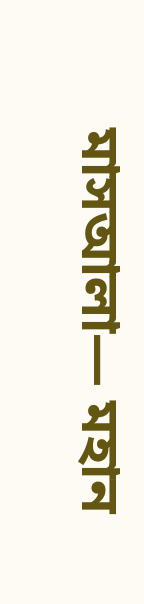মাসআলা— মহান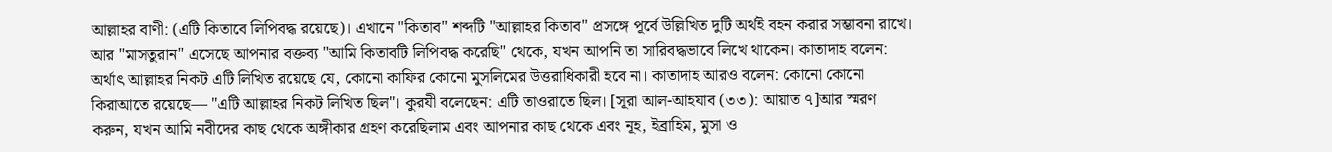আল্লাহর বাণী: (এটি কিতাবে লিপিবদ্ধ রয়েছে)। এখানে "কিতাব" শব্দটি "আল্লাহর কিতাব" প্রসঙ্গে পূর্বে উল্লিখিত দুটি অর্থই বহন করার সম্ভাবনা রাখে। আর "মাসতুরান" এসেছে আপনার বক্তব্য "আমি কিতাবটি লিপিবদ্ধ করেছি" থেকে, যখন আপনি তা সারিবদ্ধভাবে লিখে থাকেন। কাতাদাহ বলেন: অর্থাৎ আল্লাহর নিকট এটি লিখিত রয়েছে যে, কোনো কাফির কোনো মুসলিমের উত্তরাধিকারী হবে না। কাতাদাহ আরও বলেন: কোনো কোনো কিরাআতে রয়েছে— "এটি আল্লাহর নিকট লিখিত ছিল"। কুরযী বলেছেন: এটি তাওরাতে ছিল। [সূরা আল-আহযাব (৩৩): আয়াত ৭]আর স্মরণ করুন, যখন আমি নবীদের কাছ থেকে অঙ্গীকার গ্রহণ করেছিলাম এবং আপনার কাছ থেকে এবং নূহ, ইব্রাহিম, মুসা ও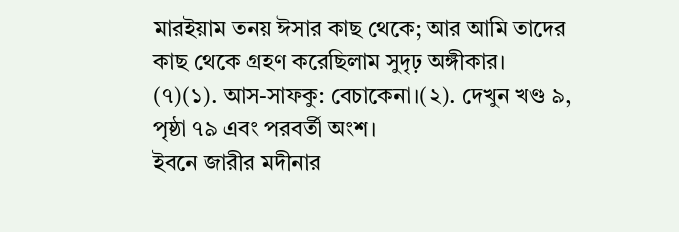মারইয়াম তনয় ঈসার কাছ থেকে; আর আমি তাদের কাছ থেকে গ্রহণ করেছিলাম সুদৃঢ় অঙ্গীকার।
(৭)(১). আস-সাফকু: বেচাকেনা।(২). দেখুন খণ্ড ৯, পৃষ্ঠা ৭৯ এবং পরবর্তী অংশ।
ইবনে জারীর মদীনার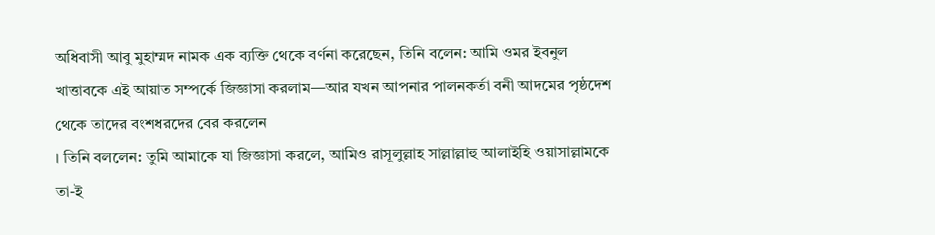অধিবাসী আবু মুহাম্মদ নামক এক ব্যক্তি থেকে বর্ণনা করেছেন, তিনি বলেন: আমি ওমর ইবনুল খাত্তাবকে এই আয়াত সম্পর্কে জিজ্ঞাসা করলাম—আর যখন আপনার পালনকর্তা বনী আদমের পৃষ্ঠদেশ থেকে তাদের বংশধরদের বের করলেন
। তিনি বললেন: তুমি আমাকে যা জিজ্ঞাসা করলে, আমিও রাসূলুল্লাহ সাল্লাল্লাহু আলাইহি ওয়াসাল্লামকে তা-ই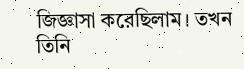জিজ্ঞাসা করেছিলাম। তখন তিনি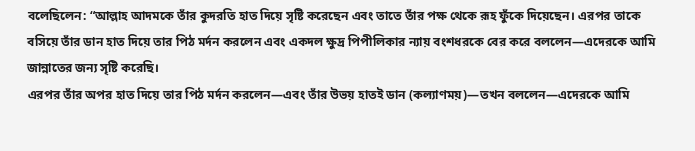বলেছিলেন: “আল্লাহ আদমকে তাঁর কুদরতি হাত দিয়ে সৃষ্টি করেছেন এবং তাতে তাঁর পক্ষ থেকে রূহ ফুঁকে দিয়েছেন। এরপর তাকে বসিয়ে তাঁর ডান হাত দিয়ে তার পিঠ মর্দন করলেন এবং একদল ক্ষুদ্র পিপীলিকার ন্যায় বংশধরকে বের করে বললেন—এদেরকে আমি জান্নাতের জন্য সৃষ্টি করেছি।
এরপর তাঁর অপর হাত দিয়ে তার পিঠ মর্দন করলেন—এবং তাঁর উভয় হাতই ডান (কল্যাণময়)—তখন বললেন—এদেরকে আমি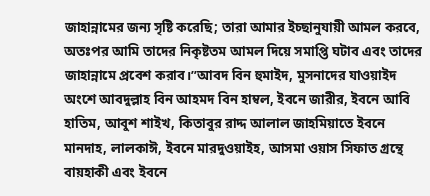জাহান্নামের জন্য সৃষ্টি করেছি; তারা আমার ইচ্ছানুযায়ী আমল করবে, অতঃপর আমি তাদের নিকৃষ্টতম আমল দিয়ে সমাপ্তি ঘটাব এবং তাদের জাহান্নামে প্রবেশ করাব।”আবদ বিন হুমাইদ, মুসনাদের যাওয়াইদ অংশে আবদুল্লাহ বিন আহমদ বিন হাম্বল, ইবনে জারীর, ইবনে আবি হাতিম, আবুশ শাইখ, কিতাবুর রাদ্দ আলাল জাহমিয়াতে ইবনে মানদাহ, লালকাঈ, ইবনে মারদুওয়াইহ, আসমা ওয়াস সিফাত গ্রন্থে বায়হাকী এবং ইবনে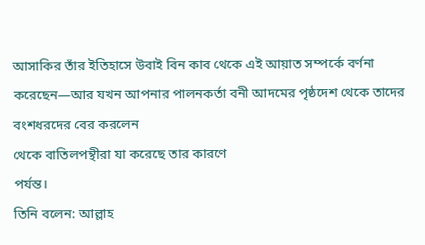আসাকির তাঁর ইতিহাসে উবাই বিন কাব থেকে এই আয়াত সম্পর্কে বর্ণনা করেছেন—আর যখন আপনার পালনকর্তা বনী আদমের পৃষ্ঠদেশ থেকে তাদের বংশধরদের বের করলেন
থেকে বাতিলপন্থীরা যা করেছে তার কারণে
পর্যন্ত।
তিনি বলেন: আল্লাহ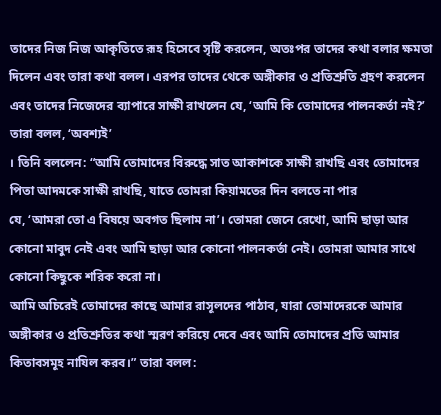তাদের নিজ নিজ আকৃতিতে রূহ হিসেবে সৃষ্টি করলেন, অতঃপর তাদের কথা বলার ক্ষমতা দিলেন এবং তারা কথা বলল। এরপর তাদের থেকে অঙ্গীকার ও প্রতিশ্রুতি গ্রহণ করলেন এবং তাদের নিজেদের ব্যাপারে সাক্ষী রাখলেন যে, ‘আমি কি তোমাদের পালনকর্তা নই?’ তারা বলল, ‘অবশ্যই’
। তিনি বললেন: “আমি তোমাদের বিরুদ্ধে সাত আকাশকে সাক্ষী রাখছি এবং তোমাদের পিতা আদমকে সাক্ষী রাখছি, যাতে তোমরা কিয়ামতের দিন বলতে না পার
যে, ‘আমরা তো এ বিষয়ে অবগত ছিলাম না’। তোমরা জেনে রেখো, আমি ছাড়া আর কোনো মাবুদ নেই এবং আমি ছাড়া আর কোনো পালনকর্তা নেই। তোমরা আমার সাথে কোনো কিছুকে শরিক করো না।
আমি অচিরেই তোমাদের কাছে আমার রাসূলদের পাঠাব, যারা তোমাদেরকে আমার অঙ্গীকার ও প্রতিশ্রুতির কথা স্মরণ করিয়ে দেবে এবং আমি তোমাদের প্রতি আমার কিতাবসমূহ নাযিল করব।” তারা বলল: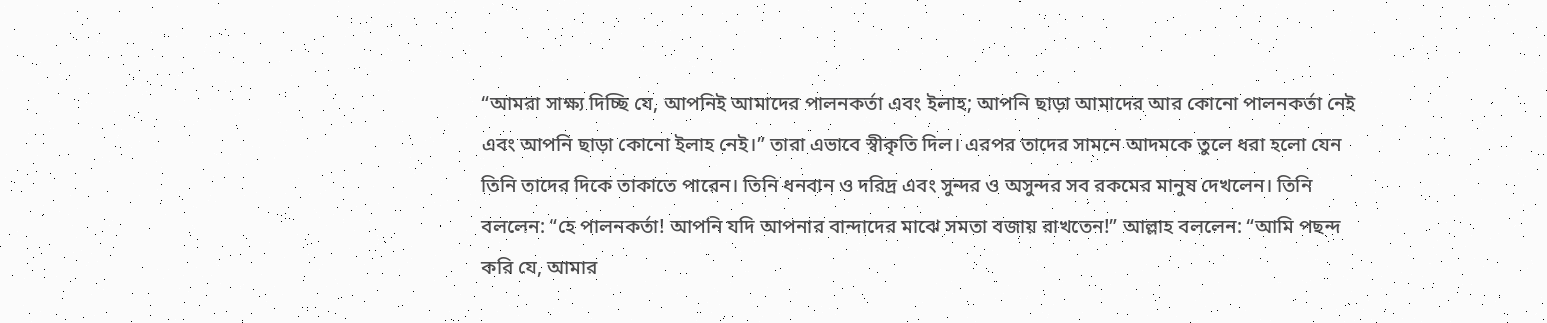“আমরা সাক্ষ্য দিচ্ছি যে, আপনিই আমাদের পালনকর্তা এবং ইলাহ; আপনি ছাড়া আমাদের আর কোনো পালনকর্তা নেই এবং আপনি ছাড়া কোনো ইলাহ নেই।” তারা এভাবে স্বীকৃতি দিল। এরপর তাদের সামনে আদমকে তুলে ধরা হলো যেন তিনি তাদের দিকে তাকাতে পারেন। তিনি ধনবান ও দরিদ্র এবং সুন্দর ও অসুন্দর সব রকমের মানুষ দেখলেন। তিনি বললেন: “হে পালনকর্তা! আপনি যদি আপনার বান্দাদের মাঝে সমতা বজায় রাখতেন!” আল্লাহ বললেন: “আমি পছন্দ করি যে, আমার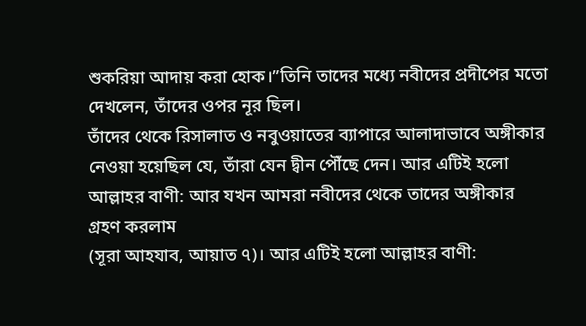শুকরিয়া আদায় করা হোক।”তিনি তাদের মধ্যে নবীদের প্রদীপের মতো দেখলেন, তাঁদের ওপর নূর ছিল।
তাঁদের থেকে রিসালাত ও নবুওয়াতের ব্যাপারে আলাদাভাবে অঙ্গীকার নেওয়া হয়েছিল যে, তাঁরা যেন দ্বীন পৌঁছে দেন। আর এটিই হলো আল্লাহর বাণী: আর যখন আমরা নবীদের থেকে তাদের অঙ্গীকার গ্রহণ করলাম
(সূরা আহযাব, আয়াত ৭)। আর এটিই হলো আল্লাহর বাণী: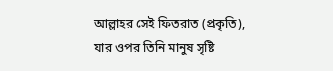আল্লাহর সেই ফিতরাত (প্রকৃতি), যার ওপর তিনি মানুষ সৃষ্টি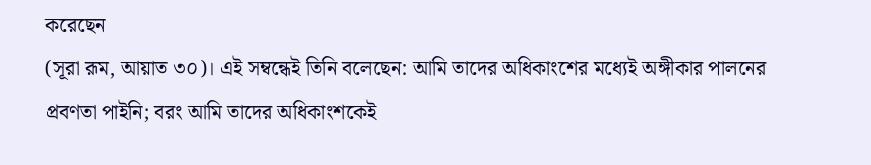করেছেন
(সূরা রূম, আয়াত ৩০)। এই সম্বন্ধেই তিনি বলেছেন: আমি তাদের অধিকাংশের মধ্যেই অঙ্গীকার পালনের প্রবণতা পাইনি; বরং আমি তাদের অধিকাংশকেই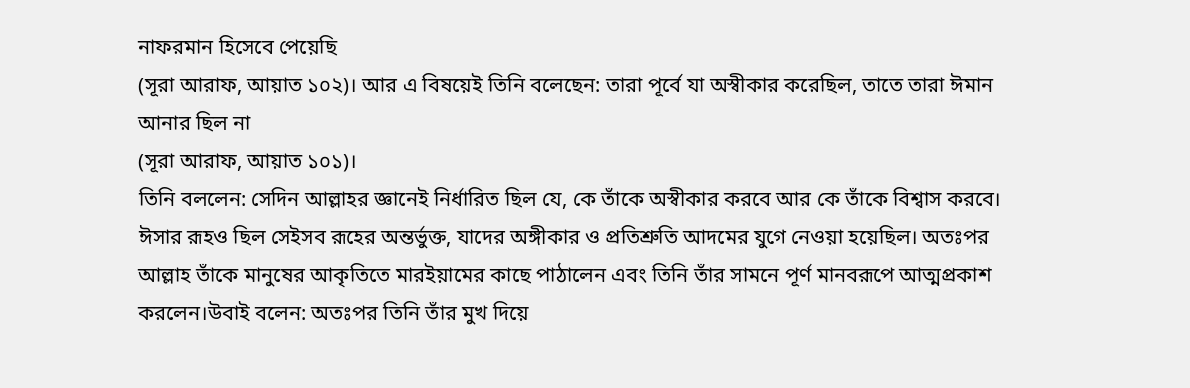নাফরমান হিসেবে পেয়েছি
(সূরা আরাফ, আয়াত ১০২)। আর এ বিষয়েই তিনি বলেছেন: তারা পূর্বে যা অস্বীকার করেছিল, তাতে তারা ঈমান আনার ছিল না
(সূরা আরাফ, আয়াত ১০১)।
তিনি বললেন: সেদিন আল্লাহর জ্ঞানেই নির্ধারিত ছিল যে, কে তাঁকে অস্বীকার করবে আর কে তাঁকে বিশ্বাস করবে। ঈসার রূহও ছিল সেইসব রূহের অন্তর্ভুক্ত, যাদের অঙ্গীকার ও প্রতিশ্রুতি আদমের যুগে নেওয়া হয়েছিল। অতঃপর আল্লাহ তাঁকে মানুষের আকৃতিতে মারইয়ামের কাছে পাঠালেন এবং তিনি তাঁর সামনে পূর্ণ মানবরূপে আত্মপ্রকাশ করলেন।উবাই বলেন: অতঃপর তিনি তাঁর মুখ দিয়ে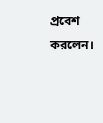প্রবেশ করলেন।